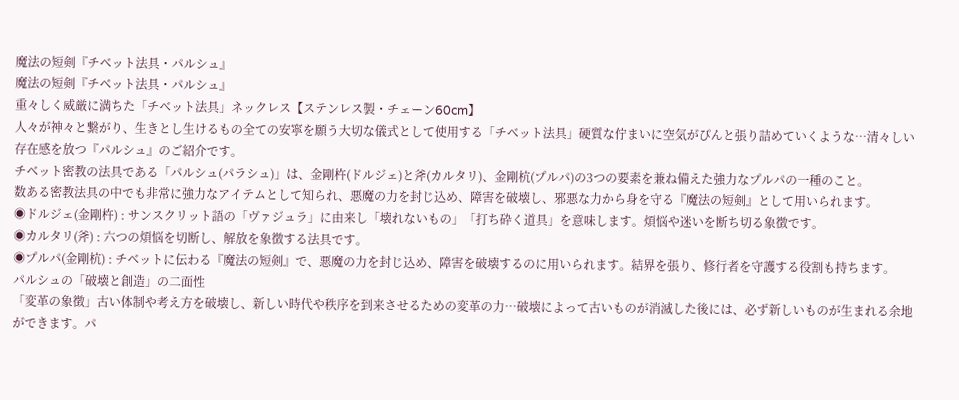魔法の短剣『チベット法具・パルシュ』
魔法の短剣『チベット法具・パルシュ』
重々しく威厳に満ちた「チベット法具」ネックレス【ステンレス製・チェーン60cm】
人々が神々と繋がり、生きとし生けるもの全ての安寧を願う大切な儀式として使用する「チベット法具」硬質な佇まいに空気がぴんと張り詰めていくような…清々しい存在感を放つ『パルシュ』のご紹介です。
チベット密教の法具である「パルシュ(パラシュ)」は、金剛杵(ドルジェ)と斧(カルタリ)、金剛杭(プルパ)の3つの要素を兼ね備えた強力なプルパの一種のこと。
数ある密教法具の中でも非常に強力なアイテムとして知られ、悪魔の力を封じ込め、障害を破壊し、邪悪な力から身を守る『魔法の短剣』として用いられます。
◉ドルジェ(金剛杵) : サンスクリット語の「ヴァジュラ」に由来し「壊れないもの」「打ち砕く道具」を意味します。煩悩や迷いを断ち切る象徴です。
◉カルタリ(斧) : 六つの煩悩を切断し、解放を象徴する法具です。
◉プルパ(金剛杭) : チベットに伝わる『魔法の短剣』で、悪魔の力を封じ込め、障害を破壊するのに用いられます。結界を張り、修行者を守護する役割も持ちます。
パルシュの「破壊と創造」の二面性
「変革の象徴」古い体制や考え方を破壊し、新しい時代や秩序を到来させるための変革の力…破壊によって古いものが消滅した後には、必ず新しいものが生まれる余地ができます。パ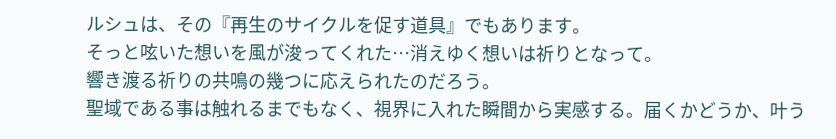ルシュは、その『再生のサイクルを促す道具』でもあります。
そっと呟いた想いを風が浚ってくれた…消えゆく想いは祈りとなって。
響き渡る祈りの共鳴の幾つに応えられたのだろう。
聖域である事は触れるまでもなく、視界に入れた瞬間から実感する。届くかどうか、叶う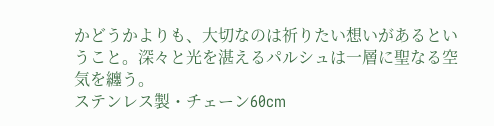かどうかよりも、大切なのは祈りたい想いがあるということ。深々と光を湛えるパルシュは一層に聖なる空気を纏う。
ステンレス製・チェーン60cm